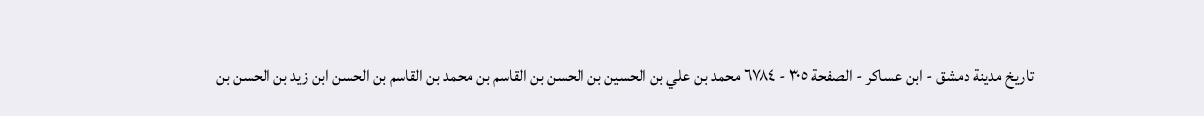تاريخ مدينة دمشق - ابن عساكر - الصفحة ٣٠٥ - ٦٧٨٤ محمد بن علي بن الحسين بن الحسن بن القاسم بن محمد بن القاسم بن الحسن ابن زيد بن الحسن بن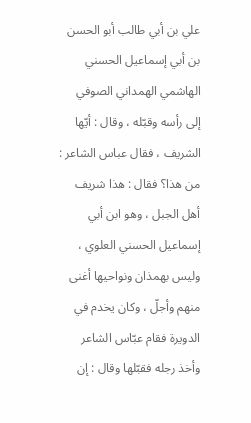علي بن أبي طالب أبو الحسن بن أبي إسماعيل الحسني الهاشمي الهمداني الصوفي
إلى رأسه وقبّله ، وقال : أيّها الشريف ، فقال عباس الشاعر : من هذا؟ فقال : هذا شريف أهل الجبل ، وهو ابن أبي إسماعيل الحسني العلوي ، وليس بهمذان ونواحيها أغنى منهم وأجلّ ، وكان يخدم في الدويرة فقام عبّاس الشاعر وأخذ رجله فقبّلها وقال : إن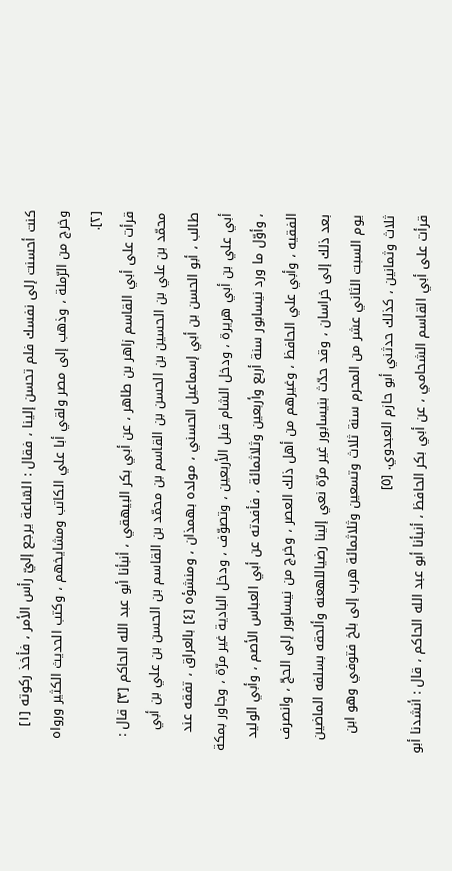كنت أحسنت إلى نفسك فلم تحسن إلينا ، فقال : السّاعة يرجع إليّ رأس الأمر ، فأخذ ركوته [١] وخرج من الرّملة ، وذهب إلى مصر ولقي أبا علي الكاتب ومشايخهم ، وكتب الحديث الكثير ورواه [٢].
قرأت على أبي القاسم زاهر بن طاهر ، عن أبي بكر البيهقي ، أنبأنا أبو عبد الله الحاكم [٣] قال : محمّد بن علي بن الحسين بن الحسن بن القاسم بن محمّد بن القاسم بن الحسن بن علي بن أبي طالب ، أبو الحسن بن أبي إسماعيل الحسني ، مولده بهمذان ، ومنشؤه [٤] بالعراق ، تفقه عند أبي علي بن أبي هريرة ، ودخل الشام قبل الأربعين ، وتصوّف ، ودخل البادية غير مرّة ، وجاور بمكة ، وأوّل ما ورد نيسابور سنة أربع وأربعين وثلاثمائة ، فأفدته عن أبي العباس الأصم ، وأبي الوليد الفقيه ، وأبي علي الحافظ ، وغيرهم من أهل ذلك العصر ، وخرج من نيسابور إلى الحجّ ، وانصرف بعد ذلك إلى خراسان ، وقد حدّث بنيسابور غير مرّة نعي إلينا رضياللهعنه وألحقه بسلفه الماضين يوم السبت الثاني عشر من المحرم سنة ثلاث وتسعين وثلاثمائة هرب إلى بلخ فتوفي وهو ابن ثلاث وثمانين ، كذلك حدثني أبو حازم العبدوي. [٥]
قرأت على أبي القاسم الشحامي ، عن أبي بكر الحافظ ، أنبأنا أبو عبد الله الحاكم ، قال : أنشدنا أبو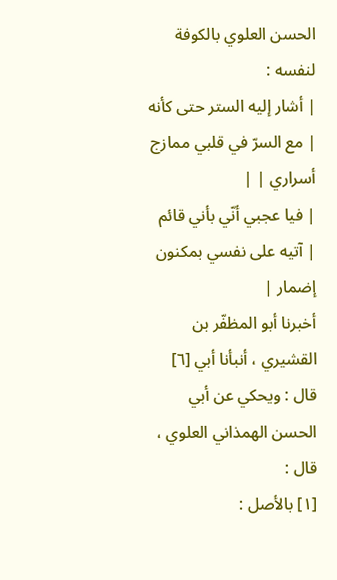الحسن العلوي بالكوفة لنفسه :
| أشار إليه الستر حتى كأنه | مع السرّ في قلبي ممازج أسراري | |
| فيا عجبي أنّي بأني قائم | آتيه على نفسي بمكنون إضمار |
أخبرنا أبو المظفّر بن القشيري ، أنبأنا أبي [٦] قال : ويحكي عن أبي الحسن الهمذاني العلوي ، قال :
[١] بالأصل :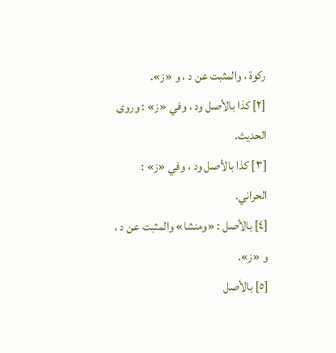ركوة ، والمثبت عن د ، و «ز».
[٢] كذا بالأصل ود ، وفي «ز» : وروى الحديث.
[٣] كذا بالأصل ود ، وفي «ز» : الحراني.
[٤] بالأصل : «ومنشا» والمثبت عن د ، و «ز».
[٥] بالأصل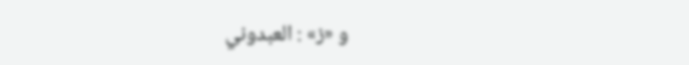و «ز» : العبدوني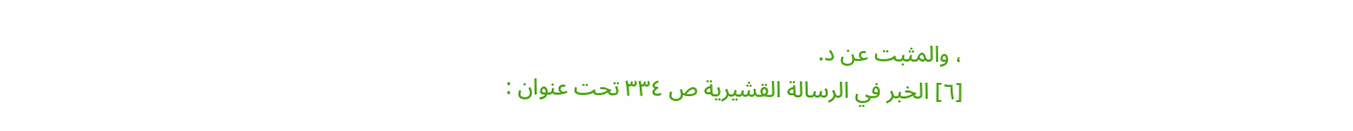، والمثبت عن د.
[٦] الخبر في الرسالة القشيرية ص ٣٣٤ تحت عنوان :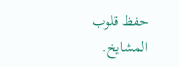حفظ قلوب المشايخ.